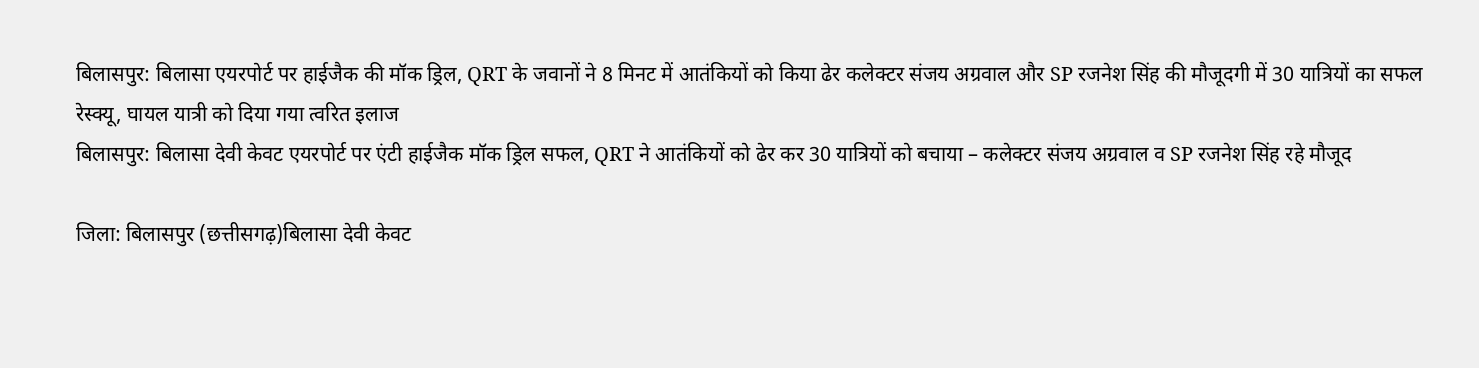बिलासपुर: बिलासा एयरपोर्ट पर हाईजैक की मॉक ड्रिल, QRT के जवानों ने 8 मिनट में आतंकियों को किया ढेर कलेक्टर संजय अग्रवाल और SP रजनेश सिंह की मौजूदगी में 30 यात्रियों का सफल रेस्क्यू, घायल यात्री को दिया गया त्वरित इलाज
बिलासपुर: बिलासा देवी केवट एयरपोर्ट पर एंटी हाईजैक मॉक ड्रिल सफल, QRT ने आतंकियों को ढेर कर 30 यात्रियों को बचाया – कलेक्टर संजय अग्रवाल व SP रजनेश सिंह रहे मौजूद

जिला: बिलासपुर (छत्तीसगढ़)बिलासा देवी केवट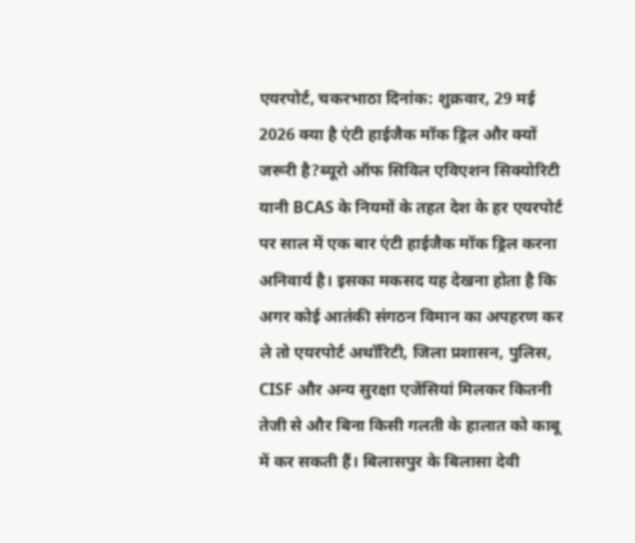एयरपोर्ट, चकरभाठा दिनांक: शुक्रवार, 29 मई 2026 क्या है एंटी हाईजैक मॉक ड्रिल और क्यों जरूरी है?ब्यूरो ऑफ सिविल एविएशन सिक्योरिटी यानी BCAS के नियमों के तहत देश के हर एयरपोर्ट पर साल में एक बार एंटी हाईजैक मॉक ड्रिल करना अनिवार्य है। इसका मकसद यह देखना होता है कि अगर कोई आतंकी संगठन विमान का अपहरण कर ले तो एयरपोर्ट अथॉरिटी, जिला प्रशासन, पुलिस, CISF और अन्य सुरक्षा एजेंसियां मिलकर कितनी तेजी से और बिना किसी गलती के हालात को काबू में कर सकती हैं। बिलासपुर के बिलासा देवी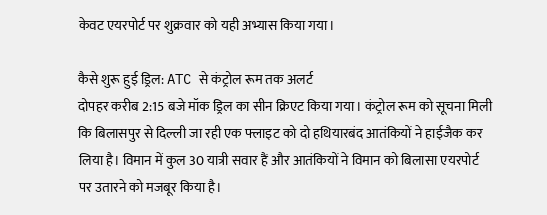केवट एयरपोर्ट पर शुक्रवार को यही अभ्यास किया गया।

कैसे शुरू हुई ड्रिल: ATC से कंट्रोल रूम तक अलर्ट
दोपहर करीब 2:15 बजे मॉक ड्रिल का सीन क्रिएट किया गया। कंट्रोल रूम को सूचना मिली कि बिलासपुर से दिल्ली जा रही एक फ्लाइट को दो हथियारबंद आतंकियों ने हाईजैक कर लिया है। विमान में कुल 30 यात्री सवार हैं और आतंकियों ने विमान को बिलासा एयरपोर्ट पर उतारने को मजबूर किया है।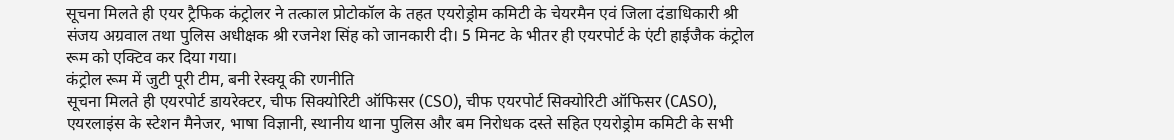सूचना मिलते ही एयर ट्रैफिक कंट्रोलर ने तत्काल प्रोटोकॉल के तहत एयरोड्रोम कमिटी के चेयरमैन एवं जिला दंडाधिकारी श्री संजय अग्रवाल तथा पुलिस अधीक्षक श्री रजनेश सिंह को जानकारी दी। 5 मिनट के भीतर ही एयरपोर्ट के एंटी हाईजैक कंट्रोल रूम को एक्टिव कर दिया गया।
कंट्रोल रूम में जुटी पूरी टीम, बनी रेस्क्यू की रणनीति
सूचना मिलते ही एयरपोर्ट डायरेक्टर, चीफ सिक्योरिटी ऑफिसर (CSO), चीफ एयरपोर्ट सिक्योरिटी ऑफिसर (CASO), एयरलाइंस के स्टेशन मैनेजर, भाषा विज्ञानी, स्थानीय थाना पुलिस और बम निरोधक दस्ते सहित एयरोड्रोम कमिटी के सभी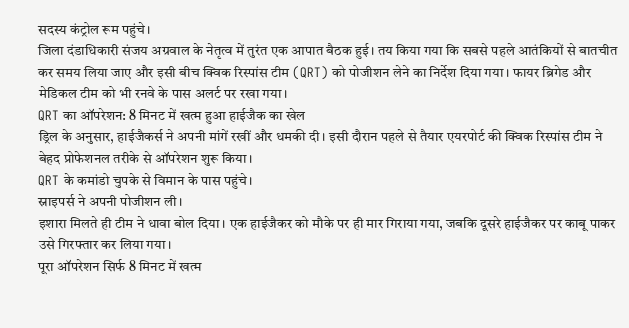सदस्य कंट्रोल रूम पहुंचे।
जिला दंडाधिकारी संजय अग्रवाल के नेतृत्व में तुरंत एक आपात बैठक हुई। तय किया गया कि सबसे पहले आतंकियों से बातचीत कर समय लिया जाए और इसी बीच क्विक रिस्पांस टीम (QRT) को पोजीशन लेने का निर्देश दिया गया। फायर ब्रिगेड और मेडिकल टीम को भी रनवे के पास अलर्ट पर रखा गया।
QRT का ऑपरेशन: 8 मिनट में खत्म हुआ हाईजैक का खेल
ड्रिल के अनुसार, हाईजैकर्स ने अपनी मांगें रखीं और धमकी दी। इसी दौरान पहले से तैयार एयरपोर्ट की क्विक रिस्पांस टीम ने बेहद प्रोफेशनल तरीके से ऑपरेशन शुरू किया।
QRT के कमांडो चुपके से विमान के पास पहुंचे।
स्नाइपर्स ने अपनी पोजीशन ली।
इशारा मिलते ही टीम ने धावा बोल दिया। एक हाईजैकर को मौके पर ही मार गिराया गया, जबकि दूसरे हाईजैकर पर काबू पाकर उसे गिरफ्तार कर लिया गया।
पूरा ऑपरेशन सिर्फ 8 मिनट में खत्म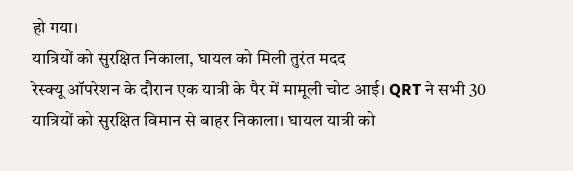हो गया।
यात्रियों को सुरक्षित निकाला, घायल को मिली तुरंत मदद
रेस्क्यू ऑपरेशन के दौरान एक यात्री के पैर में मामूली चोट आई। QRT ने सभी 30 यात्रियों को सुरक्षित विमान से बाहर निकाला। घायल यात्री को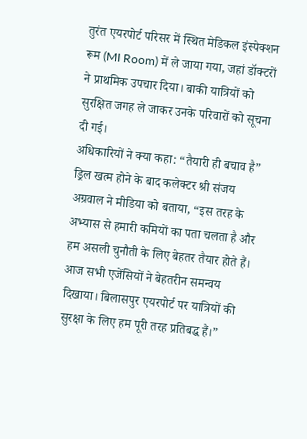तुरंत एयरपोर्ट परिसर में स्थित मेडिकल इंस्पेक्शन रूम (MI Room) में ले जाया गया, जहां डॉक्टरों ने प्राथमिक उपचार दिया। बाकी यात्रियों को सुरक्षित जगह ले जाकर उनके परिवारों को सूचना दी गई।
अधिकारियों ने क्या कहा: “तैयारी ही बचाव है”
ड्रिल खत्म होने के बाद कलेक्टर श्री संजय अग्रवाल ने मीडिया को बताया, “इस तरह के अभ्यास से हमारी कमियों का पता चलता है और हम असली चुनौती के लिए बेहतर तैयार होते हैं। आज सभी एजेंसियों ने बेहतरीन समन्वय दिखाया। बिलासपुर एयरपोर्ट पर यात्रियों की सुरक्षा के लिए हम पूरी तरह प्रतिबद्ध हैं।”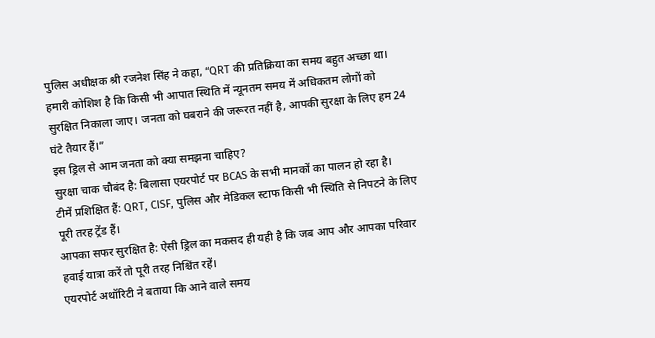पुलिस अधीक्षक श्री रजनेश सिंह ने कहा, “QRT की प्रतिक्रिया का समय बहुत अच्छा था। हमारी कोशिश है कि किसी भी आपात स्थिति में न्यूनतम समय में अधिकतम लोगों को सुरक्षित निकाला जाए। जनता को घबराने की जरूरत नहीं है, आपकी सुरक्षा के लिए हम 24 घंटे तैयार हैं।”
इस ड्रिल से आम जनता को क्या समझना चाहिए?
सुरक्षा चाक चौबंद है: बिलासा एयरपोर्ट पर BCAS के सभी मानकों का पालन हो रहा है।
टीमें प्रशिक्षित हैं: QRT, CISF, पुलिस और मेडिकल स्टाफ किसी भी स्थिति से निपटने के लिए पूरी तरह ट्रेंड हैं।
आपका सफर सुरक्षित है: ऐसी ड्रिल का मकसद ही यही है कि जब आप और आपका परिवार हवाई यात्रा करें तो पूरी तरह निश्चिंत रहें।
एयरपोर्ट अथॉरिटी ने बताया कि आने वाले समय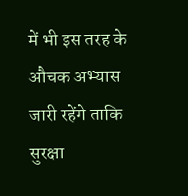में भी इस तरह के औचक अभ्यास जारी रहेंगे ताकि सुरक्षा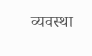व्यवस्था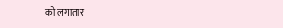को लगातार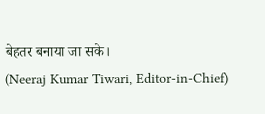बेहतर बनाया जा सके।
(Neeraj Kumar Tiwari, Editor-in-Chief)